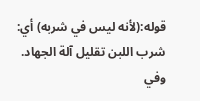قوله:(لأنه ليس في شربه) أي: شرب اللبن تقليل آلة الجهاد.
وفي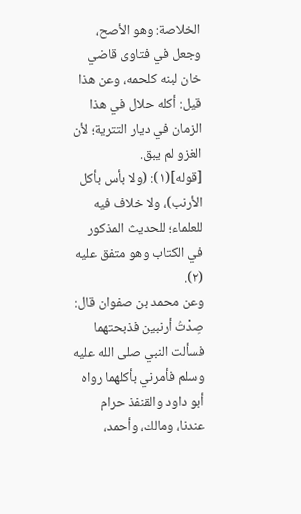الخلاصة: وهو الأصح، وجعل في فتاوى قاضي خان لبنه كلحمه، وعن هذا قيل: أكله حلال في هذا الزمان في ديار التترية؛ لأن الغزو لم يبق.
[قوله](١): (ولا بأس بأكل الأرنب)، ولا خلاف فيه للعلماء؛ للحديث المذكور في الكتاب وهو متفق عليه (٢).
وعن محمد بن صفوان قال: صِدْتُ أرنبين فذبحتهما فسألت النبي صلى الله عليه وسلم فأمرني بأكلهما رواه أبو داود والقنفذ حرام عندنا، ومالك، وأحمد،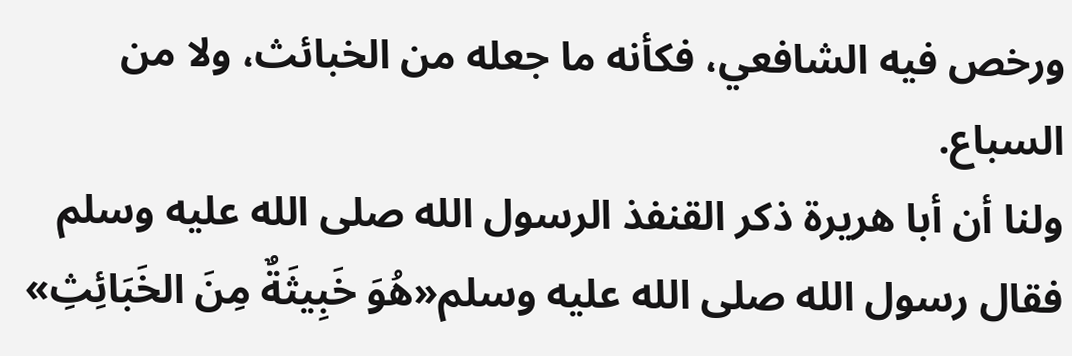ورخص فيه الشافعي، فكأنه ما جعله من الخبائث، ولا من السباع.
ولنا أن أبا هريرة ذكر القنفذ الرسول الله صلى الله عليه وسلم فقال رسول الله صلى الله عليه وسلم«هُوَ خَبِيثَةٌ مِنَ الخَبَائِثِ»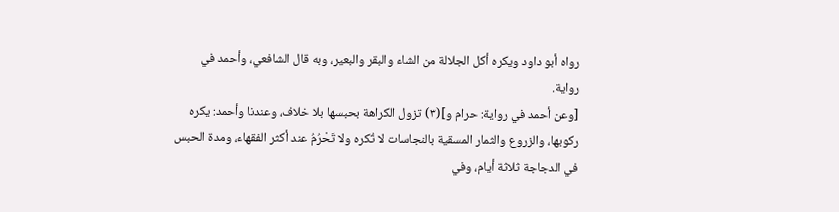رواه أبو داود ويكره أكل الجلالة من الشاء والبقر والبعير، وبه قال الشافعي، وأحمد في رواية.
[وعن أحمد في رواية: حرام و](٣) تزول الكراهة بحبسها بلا خلاف، وعندنا وأحمد: يكره ركوبها، والزروع والثمار المسقية بالنجاسات لا تُكره ولا تَحْرُمُ عند أكثر الفقهاء، ومدة الحبس في الدجاجة ثلاثة أيام، وفي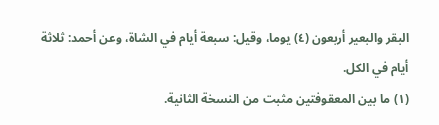البقر والبعير أربعون (٤) يوما، وقيل: سبعة أيام في الشاة، وعن أحمد: ثلاثة أيام في الكل.
(١) ما بين المعقوفتين مثبت من النسخة الثانية.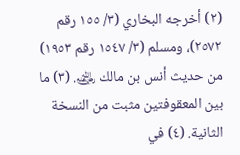(٢) أخرجه البخاري (٣/ ١٥٥ رقم ٢٥٧٢)، ومسلم (٣/ ١٥٤٧ رقم ١٩٥٣) من حديث أنس بن مالك ﵁. (٣) ما بين المعقوفتين مثبت من النسخة الثانية. (٤) في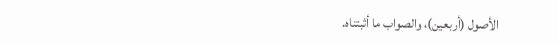الأصول (أربعين)، والصواب ما أثبتناه.